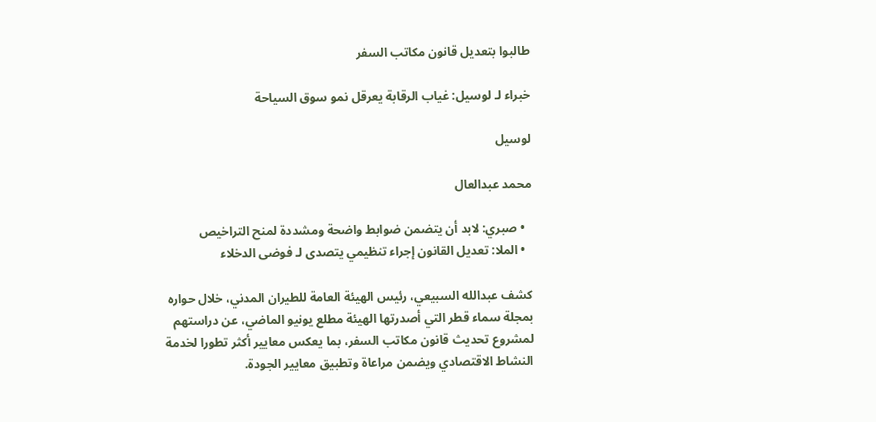طالبوا بتعديل قانون مكاتب السفر

خبراء لـ لوسيل: غياب الرقابة يعرقل نمو سوق السياحة

لوسيل

محمد عبدالعال

  • صبري: لابد أن يتضمن ضوابط واضحة ومشددة لمنح التراخيص
  • الملا: تعديل القانون إجراء تنظيمي يتصدى لـ فوضى الدخلاء

كشف عبدالله السبيعي، رئيس الهيئة العامة للطيران المدني، خلال حواره بمجلة سماء قطر التي أصدرتها الهيئة مطلع يونيو الماضي، عن دراستهم لمشروع تحديث قانون مكاتب السفر، بما يعكس معايير أكثر تطورا لخدمة النشاط الاقتصادي ويضمن مراعاة وتطبيق معايير الجودة.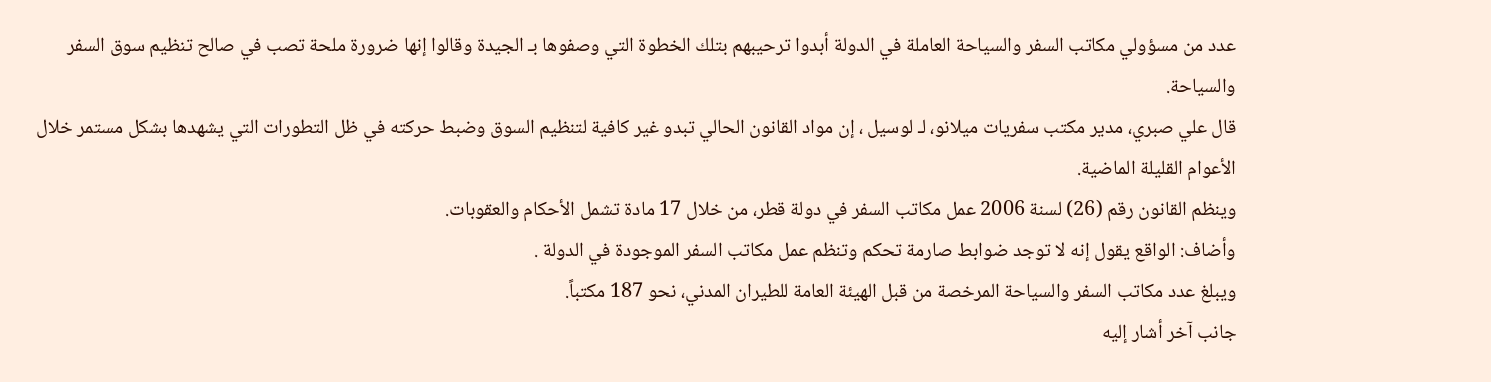عدد من مسؤولي مكاتب السفر والسياحة العاملة في الدولة أبدوا ترحيبهم بتلك الخطوة التي وصفوها بـ الجيدة وقالوا إنها ضرورة ملحة تصب في صالح تنظيم سوق السفر والسياحة.
قال علي صبري، مدير مكتب سفريات ميلانو، لـ لوسيل ، إن مواد القانون الحالي تبدو غير كافية لتنظيم السوق وضبط حركته في ظل التطورات التي يشهدها بشكل مستمر خلال الأعوام القليلة الماضية.
وينظم القانون رقم (26) لسنة 2006 عمل مكاتب السفر في دولة قطر، من خلال 17 مادة تشمل الأحكام والعقوبات.
وأضاف: الواقع يقول إنه لا توجد ضوابط صارمة تحكم وتنظم عمل مكاتب السفر الموجودة في الدولة .
ويبلغ عدد مكاتب السفر والسياحة المرخصة من قبل الهيئة العامة للطيران المدني، نحو 187 مكتباً.
جانب آخر أشار إليه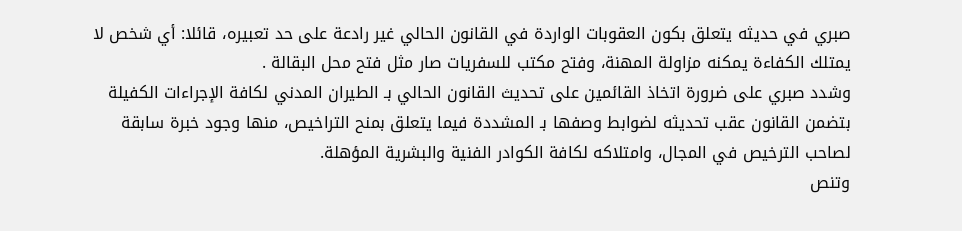صبري في حديثه يتعلق بكون العقوبات الواردة في القانون الحالي غير رادعة على حد تعبيره، قائلا: أي شخص لا يمتلك الكفاءة يمكنه مزاولة المهنة، وفتح مكتب للسفريات صار مثل فتح محل البقالة .
وشدد صبري على ضرورة اتخاذ القائمين على تحديث القانون الحالي بـ الطيران المدني لكافة الإجراءات الكفيلة بتضمن القانون عقب تحديثه لضوابط وصفها بـ المشددة فيما يتعلق بمنح التراخيص، منها وجود خبرة سابقة لصاحب الترخيص في المجال، وامتلاكه لكافة الكوادر الفنية والبشرية المؤهلة.
وتنص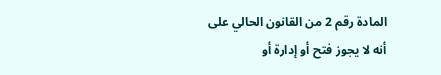المادة رقم 2 من القانون الحالي على أنه لا يجوز فتح أو إدارة أو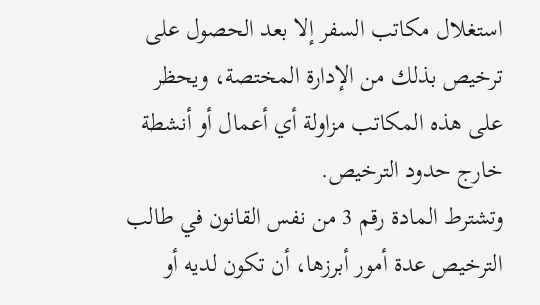استغلال مكاتب السفر إلا بعد الحصول على ترخيص بذلك من الإدارة المختصة، ويحظر على هذه المكاتب مزاولة أي أعمال أو أنشطة خارج حدود الترخيص.
وتشترط المادة رقم 3 من نفس القانون في طالب الترخيص عدة أمور أبرزها، أن تكون لديه أو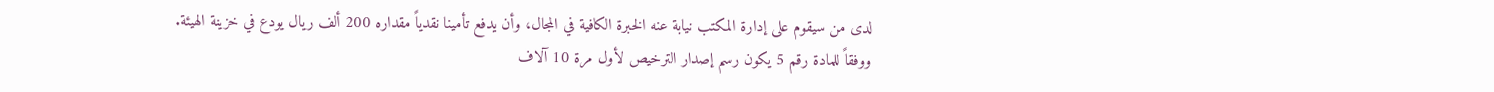لدى من سيقوم على إدارة المكتب نيابة عنه الخبرة الكافية في المجال، وأن يدفع تأمينا نقدياً مقداره 200 ألف ريال يودع في خزينة الهيئة.
ووفقاً للمادة رقم 5 يكون رسم إصدار الترخيص لأول مرة 10 آلاف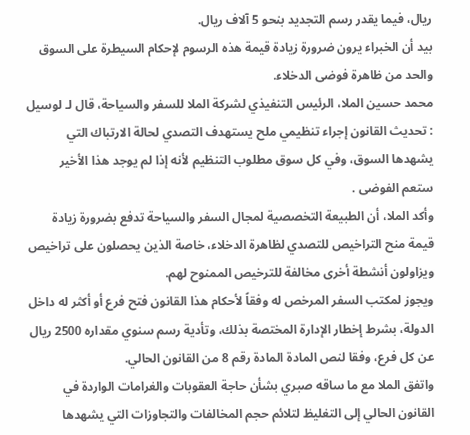ريال، فيما يقدر رسم التجديد بنحو 5 آلاف ريال.
بيد أن الخبراء يرون ضرورة زيادة قيمة هذه الرسوم لإحكام السيطرة على السوق والحد من ظاهرة فوضى الدخلاء.
محمد حسين الملا، الرئيس التنفيذي لشركة الملا للسفر والسياحة، قال لـ لوسيل : تحديث القانون إجراء تنظيمي ملح يستهدف التصدي لحالة الارتباك التي يشهدها السوق، وفي كل سوق مطلوب التنظيم لأنه إذا لم يوجد هذا الأخير ستعم الفوضى .
وأكد الملا، أن الطبيعة التخصصية لمجال السفر والسياحة تدفع بضرورة زيادة قيمة منح التراخيص للتصدي لظاهرة الدخلاء، خاصة الذين يحصلون على تراخيص ويزاولون أنشطة أخرى مخالفة للترخيص الممنوح لهم.
ويجوز لمكتب السفر المرخص له وفقاً لأحكام هذا القانون فتح فرع أو أكثر له داخل الدولة، بشرط إخطار الإدارة المختصة بذلك، وتأدية رسم سنوي مقداره 2500 ريال عن كل فرع، وفقا لنص المادة المادة رقم 8 من القانون الحالي.
واتفق الملا مع ما ساقه صبري بشأن حاجة العقوبات والغرامات الواردة في القانون الحالي إلى التغليظ لتلائم حجم المخالفات والتجاوزات التي يشهدها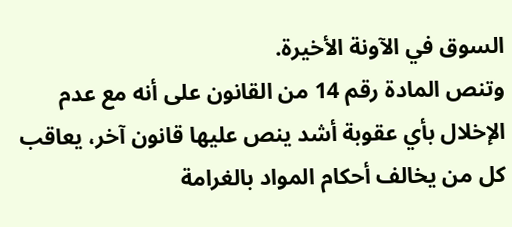السوق في الآونة الأخيرة.
وتنص المادة رقم 14 من القانون على أنه مع عدم الإخلال بأي عقوبة أشد ينص عليها قانون آخر، يعاقب كل من يخالف أحكام المواد بالغرامة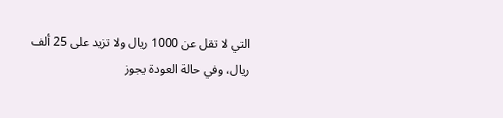التي لا تقل عن 1000 ريال ولا تزيد على 25 ألف ريال، وفي حالة العودة يجوز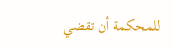للمحكمة أن تقضي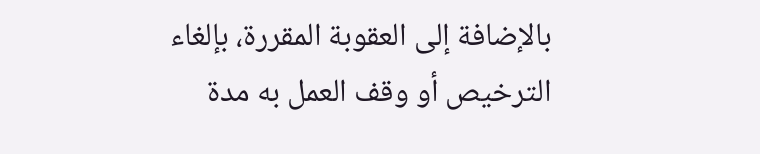بالإضافة إلى العقوبة المقررة، بإلغاء الترخيص أو وقف العمل به مدة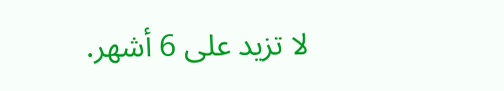لا تزيد على 6 أشهر.